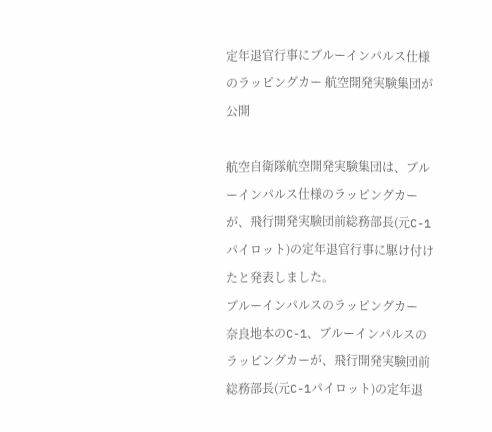定年退官行事にブルーインパルス仕様のラッピングカー 航空開発実験集団が公開

航空自衛隊航空開発実験集団は、ブルーインパルス仕様のラッピングカーが、飛行開発実験団前総務部長(元C-1パイロット)の定年退官行事に駆け付けたと発表しました。
ブルーインパルスのラッピングカー
奈良地本のC-1、ブルーインパルスのラッピングカーが、飛行開発実験団前総務部長(元C-1パイロット)の定年退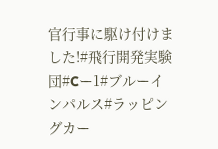官行事に駆け付けました!#飛行開発実験団#Cー1#ブルーインパルス#ラッピングカー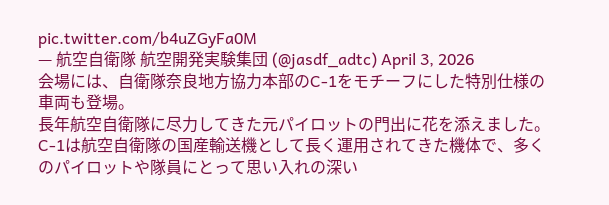pic.twitter.com/b4uZGyFa0M
— 航空自衛隊 航空開発実験集団 (@jasdf_adtc) April 3, 2026
会場には、自衛隊奈良地方協力本部のC-1をモチーフにした特別仕様の車両も登場。
長年航空自衛隊に尽力してきた元パイロットの門出に花を添えました。
C-1は航空自衛隊の国産輸送機として長く運用されてきた機体で、多くのパイロットや隊員にとって思い入れの深い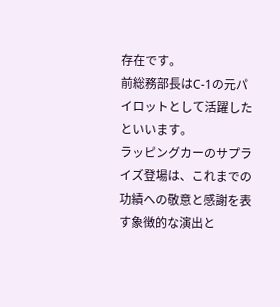存在です。
前総務部長はC-1の元パイロットとして活躍したといいます。
ラッピングカーのサプライズ登場は、これまでの功績への敬意と感謝を表す象徴的な演出と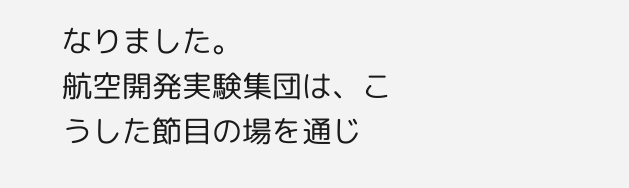なりました。
航空開発実験集団は、こうした節目の場を通じ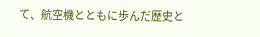て、航空機とともに歩んだ歴史と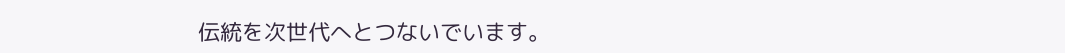伝統を次世代へとつないでいます。